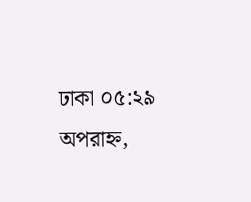ঢাকা ০৫:২৯ অপরাহ্ন,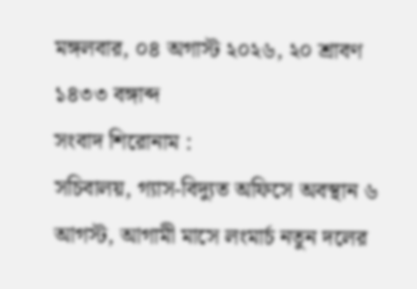মঙ্গলবার, ০৪ অগাস্ট ২০২৬, ২০ শ্রাবণ ১৪৩৩ বঙ্গাব্দ
সংবাদ শিরোনাম :
সচিবালয়, গ্যাস-বিদ্যুত অফিসে অবস্থান ৬ আগস্ট, আগামী মাসে লংমার্চ নতুন দলের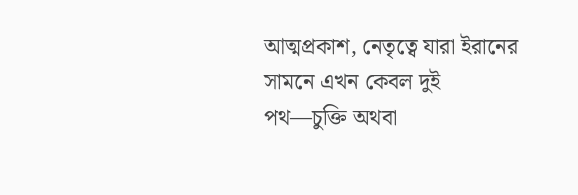আত্মপ্রকাশ, নেতৃত্বে যারা ইরানের সামনে এখন কেবল দুই পথ—চুক্তি অথবা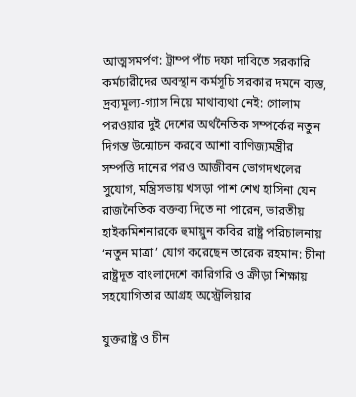আত্মসমর্পণ: ট্রাম্প পাঁচ দফা দাবিতে সরকারি কর্মচারীদের অবস্থান কর্মসূচি সরকার দমনে ব্যস্ত, দ্রব্যমূল্য-গ্যাস নিয়ে মাথাব্যথা নেই: গোলাম পরওয়ার দুই দেশের অর্থনৈতিক সম্পর্কের নতুন দিগন্ত উন্মোচন করবে আশা বাণিজ্যমন্ত্রীর সম্পত্তি দানের পরও আজীবন ভোগদখলের সুযোগ, মন্ত্রিসভায় খসড়া পাশ শেখ হাসিনা যেন রাজনৈতিক বক্তব্য দিতে না পারেন, ভারতীয় হাইকমিশনারকে হুমায়ুন কবির রাষ্ট্র পরিচালনায় ‘নতুন মাত্রা’ যোগ করেছেন তারেক রহমান: চীনা রাষ্ট্রদূত বাংলাদেশে কারিগরি ও ক্রীড়া শিক্ষায় সহযোগিতার আগ্রহ অস্ট্রেলিয়ার

যুক্তরাষ্ট্র ও চীন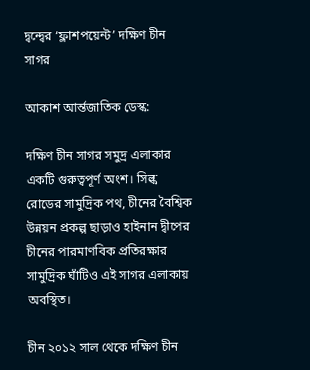দ্বন্দ্বের ‘ফ্লাশপয়েন্ট’ দক্ষিণ চীন সাগর

আকাশ আর্ন্তজাতিক ডেস্ক:

দক্ষিণ চীন সাগর সমুদ্র এলাকার একটি গুরুত্বপূর্ণ অংশ। সিল্ক রোডের সামুদ্রিক পথ, চীনের বৈশ্বিক উন্নয়ন প্রকল্প ছাড়াও হাইনান দ্বীপের চীনের পারমাণবিক প্রতিরক্ষার সামুদ্রিক ঘাঁটিও এই সাগর এলাকায় অবস্থিত।

চীন ২০১২ সাল থেকে দক্ষিণ চীন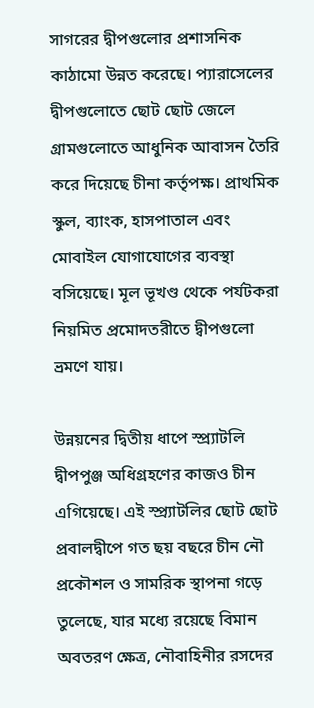সাগরের দ্বীপগুলোর প্রশাসনিক কাঠামো উন্নত করেছে। প্যারাসেলের দ্বীপগুলোতে ছোট ছোট জেলে গ্রামগুলোতে আধুনিক আবাসন তৈরি করে দিয়েছে চীনা কর্তৃপক্ষ। প্রাথমিক স্কুল, ব্যাংক, হাসপাতাল এবং মোবাইল যোগাযোগের ব্যবস্থা বসিয়েছে। মূল ভূখণ্ড থেকে পর্যটকরা নিয়মিত প্রমোদতরীতে দ্বীপগুলো ভ্রমণে যায়।

উন্নয়নের দ্বিতীয় ধাপে স্প্র্যাটলি দ্বীপপুঞ্জ অধিগ্রহণের কাজও চীন এগিয়েছে। এই স্প্র্যাটলির ছোট ছোট প্রবালদ্বীপে গত ছয় বছরে চীন নৌ প্রকৌশল ও সামরিক স্থাপনা গড়ে তুলেছে, যার মধ্যে রয়েছে বিমান অবতরণ ক্ষেত্র, নৌবাহিনীর রসদের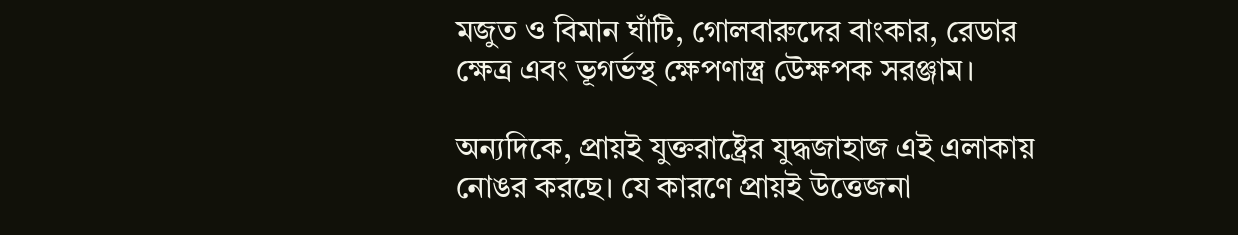মজুত ও বিমান ঘাঁটি, গোলবারুদের বাংকার, রেডার ক্ষেত্র এবং ভূগর্ভস্থ ক্ষেপণাস্ত্র উেক্ষপক সরঞ্জাম।

অন্যদিকে, প্রায়ই যুক্তরাষ্ট্রের যুদ্ধজাহাজ এই এলাকায় নোঙর করছে। যে কারণে প্রায়ই উত্তেজনা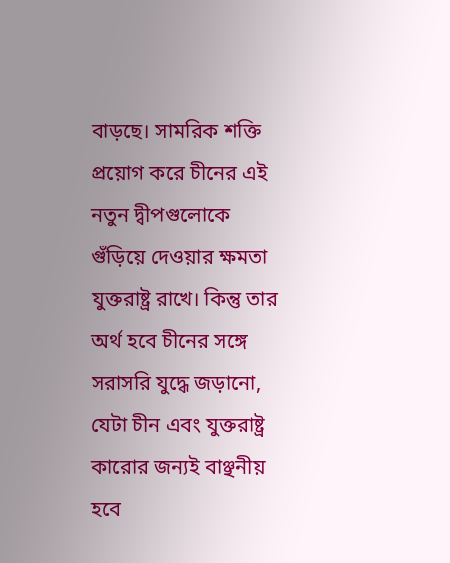বাড়ছে। সামরিক শক্তি প্রয়োগ করে চীনের এই নতুন দ্বীপগুলোকে গুঁড়িয়ে দেওয়ার ক্ষমতা যুক্তরাষ্ট্র রাখে। কিন্তু তার অর্থ হবে চীনের সঙ্গে সরাসরি যুদ্ধে জড়ানো, যেটা চীন এবং যুক্তরাষ্ট্র কারোর জন্যই বাঞ্ছনীয় হবে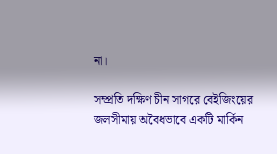না।

সম্প্রতি দক্ষিণ চীন সাগরে বেইজিংয়ের জলসীমায় অবৈধভাবে একটি মার্কিন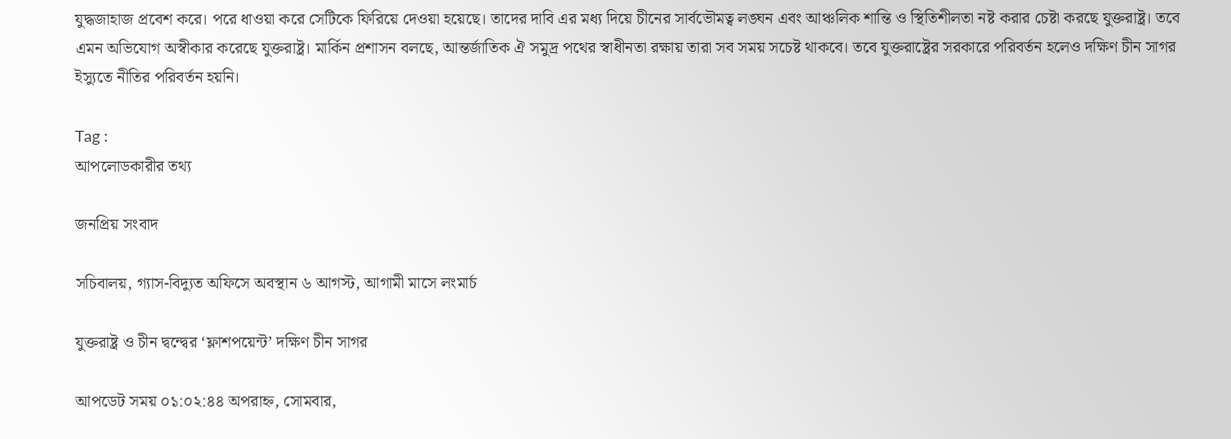যুদ্ধজাহাজ প্রবেশ করে। পরে ধাওয়া করে সেটিকে ফিরিয়ে দেওয়া হয়েছে। তাদের দাবি এর মধ্য দিয়ে চীনের সার্বভৌমত্ব লঙ্ঘন এবং আঞ্চলিক শান্তি ও স্থিতিশীলতা নষ্ট করার চেষ্টা করছে যুক্তরাষ্ট্র। তবে এমন অভিযোগ অস্বীকার করেছে যুক্তরাষ্ট্র। মার্কিন প্রশাসন বলছে, আন্তর্জাতিক ঐ সমুদ্র পথের স্বাধীনতা রক্ষায় তারা সব সময় সচেষ্ট থাকবে। তবে যুক্তরাষ্ট্রের সরকারে পরিবর্তন হলেও দক্ষিণ চীন সাগর ইস্যুতে নীতির পরিবর্তন হয়নি।

Tag :
আপলোডকারীর তথ্য

জনপ্রিয় সংবাদ

সচিবালয়, গ্যাস-বিদ্যুত অফিসে অবস্থান ৬ আগস্ট, আগামী মাসে লংমার্চ

যুক্তরাষ্ট্র ও চীন দ্বন্দ্বের ‘ফ্লাশপয়েন্ট’ দক্ষিণ চীন সাগর

আপডেট সময় ০১:০২:৪৪ অপরাহ্ন, সোমবার,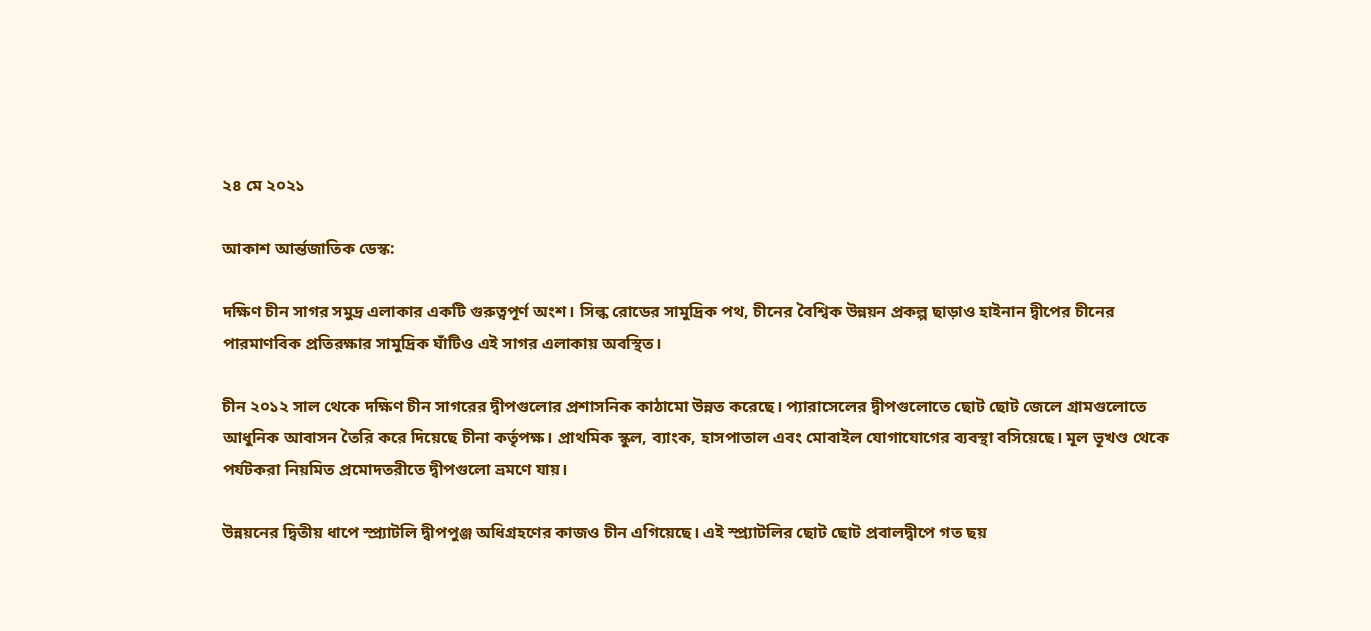২৪ মে ২০২১

আকাশ আর্ন্তজাতিক ডেস্ক:

দক্ষিণ চীন সাগর সমুদ্র এলাকার একটি গুরুত্বপূর্ণ অংশ। সিল্ক রোডের সামুদ্রিক পথ, চীনের বৈশ্বিক উন্নয়ন প্রকল্প ছাড়াও হাইনান দ্বীপের চীনের পারমাণবিক প্রতিরক্ষার সামুদ্রিক ঘাঁটিও এই সাগর এলাকায় অবস্থিত।

চীন ২০১২ সাল থেকে দক্ষিণ চীন সাগরের দ্বীপগুলোর প্রশাসনিক কাঠামো উন্নত করেছে। প্যারাসেলের দ্বীপগুলোতে ছোট ছোট জেলে গ্রামগুলোতে আধুনিক আবাসন তৈরি করে দিয়েছে চীনা কর্তৃপক্ষ। প্রাথমিক স্কুল, ব্যাংক, হাসপাতাল এবং মোবাইল যোগাযোগের ব্যবস্থা বসিয়েছে। মূল ভূখণ্ড থেকে পর্যটকরা নিয়মিত প্রমোদতরীতে দ্বীপগুলো ভ্রমণে যায়।

উন্নয়নের দ্বিতীয় ধাপে স্প্র্যাটলি দ্বীপপুঞ্জ অধিগ্রহণের কাজও চীন এগিয়েছে। এই স্প্র্যাটলির ছোট ছোট প্রবালদ্বীপে গত ছয়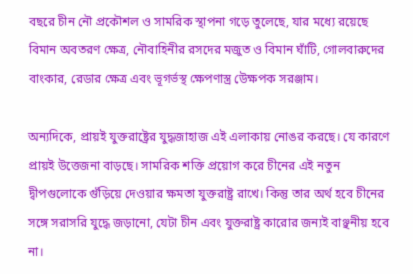বছরে চীন নৌ প্রকৌশল ও সামরিক স্থাপনা গড়ে তুলেছে, যার মধ্যে রয়েছে বিমান অবতরণ ক্ষেত্র, নৌবাহিনীর রসদের মজুত ও বিমান ঘাঁটি, গোলবারুদের বাংকার, রেডার ক্ষেত্র এবং ভূগর্ভস্থ ক্ষেপণাস্ত্র উেক্ষপক সরঞ্জাম।

অন্যদিকে, প্রায়ই যুক্তরাষ্ট্রের যুদ্ধজাহাজ এই এলাকায় নোঙর করছে। যে কারণে প্রায়ই উত্তেজনা বাড়ছে। সামরিক শক্তি প্রয়োগ করে চীনের এই নতুন দ্বীপগুলোকে গুঁড়িয়ে দেওয়ার ক্ষমতা যুক্তরাষ্ট্র রাখে। কিন্তু তার অর্থ হবে চীনের সঙ্গে সরাসরি যুদ্ধে জড়ানো, যেটা চীন এবং যুক্তরাষ্ট্র কারোর জন্যই বাঞ্ছনীয় হবে না।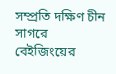সম্প্রতি দক্ষিণ চীন সাগরে বেইজিংয়ের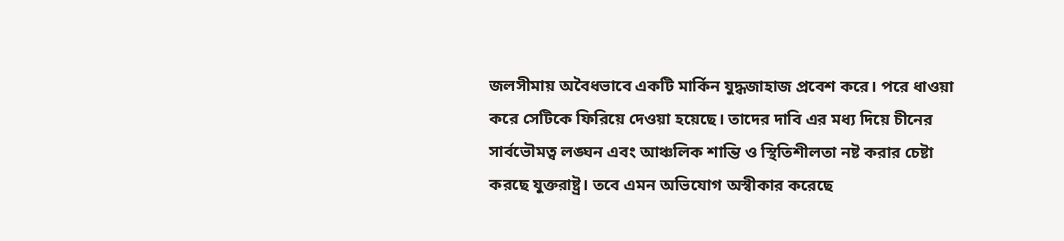জলসীমায় অবৈধভাবে একটি মার্কিন যুদ্ধজাহাজ প্রবেশ করে। পরে ধাওয়া করে সেটিকে ফিরিয়ে দেওয়া হয়েছে। তাদের দাবি এর মধ্য দিয়ে চীনের সার্বভৌমত্ব লঙ্ঘন এবং আঞ্চলিক শান্তি ও স্থিতিশীলতা নষ্ট করার চেষ্টা করছে যুক্তরাষ্ট্র। তবে এমন অভিযোগ অস্বীকার করেছে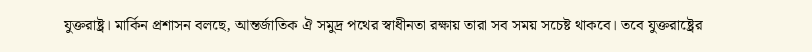যুক্তরাষ্ট্র। মার্কিন প্রশাসন বলছে, আন্তর্জাতিক ঐ সমুদ্র পথের স্বাধীনতা রক্ষায় তারা সব সময় সচেষ্ট থাকবে। তবে যুক্তরাষ্ট্রের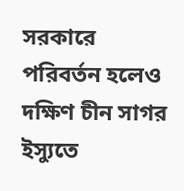সরকারে পরিবর্তন হলেও দক্ষিণ চীন সাগর ইস্যুতে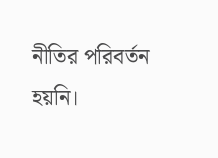নীতির পরিবর্তন হয়নি।